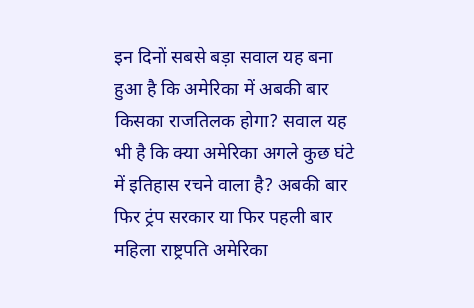इन दिनों सबसे बड़ा सवाल यह बना हुआ है कि अमेरिका में अबकी बार किसका राजतिलक होगा? सवाल यह भी है कि क्या अमेरिका अगले कुछ घंटे में इतिहास रचने वाला है? अबकी बार फिर ट्रंप सरकार या फिर पहली बार महिला राष्ट्रपति अमेरिका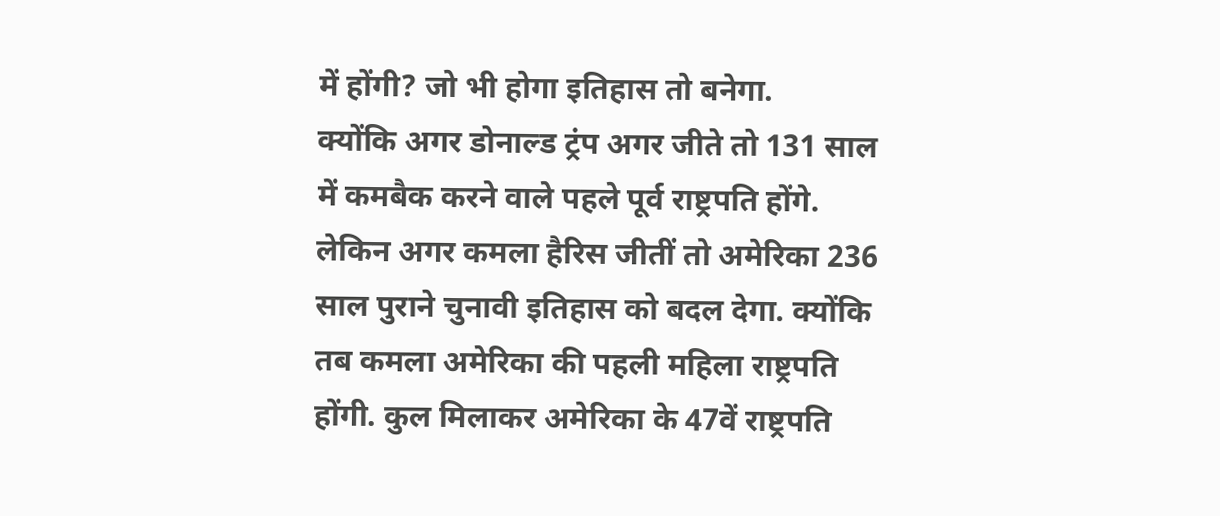में होंगी? जो भी होगा इतिहास तो बनेगा.
क्योंकि अगर डोनाल्ड ट्रंप अगर जीते तो 131 साल में कमबैक करने वाले पहले पूर्व राष्ट्रपति होंगे. लेकिन अगर कमला हैरिस जीतीं तो अमेरिका 236 साल पुराने चुनावी इतिहास को बदल देगा. क्योंकि तब कमला अमेरिका की पहली महिला राष्ट्रपति होंगी. कुल मिलाकर अमेरिका के 47वें राष्ट्रपति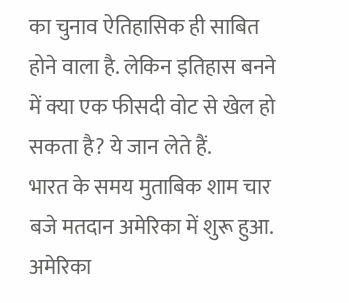का चुनाव ऐतिहासिक ही साबित होने वाला है. लेकिन इतिहास बनने में क्या एक फीसदी वोट से खेल हो सकता है? ये जान लेते हैं.
भारत के समय मुताबिक शाम चार बजे मतदान अमेरिका में शुरू हुआ. अमेरिका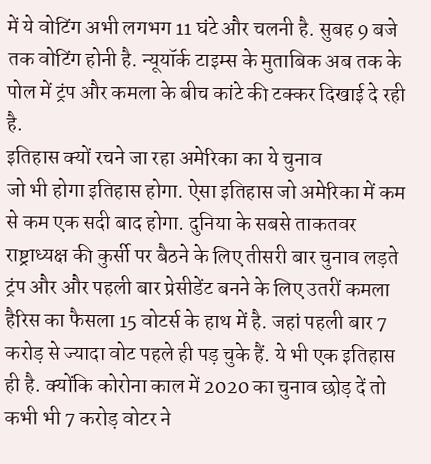में ये वोटिंग अभी लगभग 11 घंटे और चलनी है. सुबह 9 बजे तक वोटिंग होनी है. न्यूयॉर्क टाइम्स के मुताबिक अब तक के पोल में ट्रंप और कमला के बीच कांटे की टक्कर दिखाई दे रही है.
इतिहास क्यों रचने जा रहा अमेरिका का ये चुनाव
जो भी होगा इतिहास होगा. ऐसा इतिहास जो अमेरिका में कम से कम एक सदी बाद होगा. दुनिया के सबसे ताकतवर राष्ट्राध्यक्ष की कुर्सी पर बैठने के लिए तीसरी बार चुनाव लड़ते ट्रंप और और पहली बार प्रेसीडेंट बनने के लिए उतरीं कमला हैरिस का फैसला 15 वोटर्स के हाथ में है. जहां पहली बार 7 करोड़ से ज्यादा वोट पहले ही पड़ चुके हैं. ये भी एक इतिहास ही है. क्योंकि कोरोना काल में 2020 का चुनाव छोड़ दें तो कभी भी 7 करोड़ वोटर ने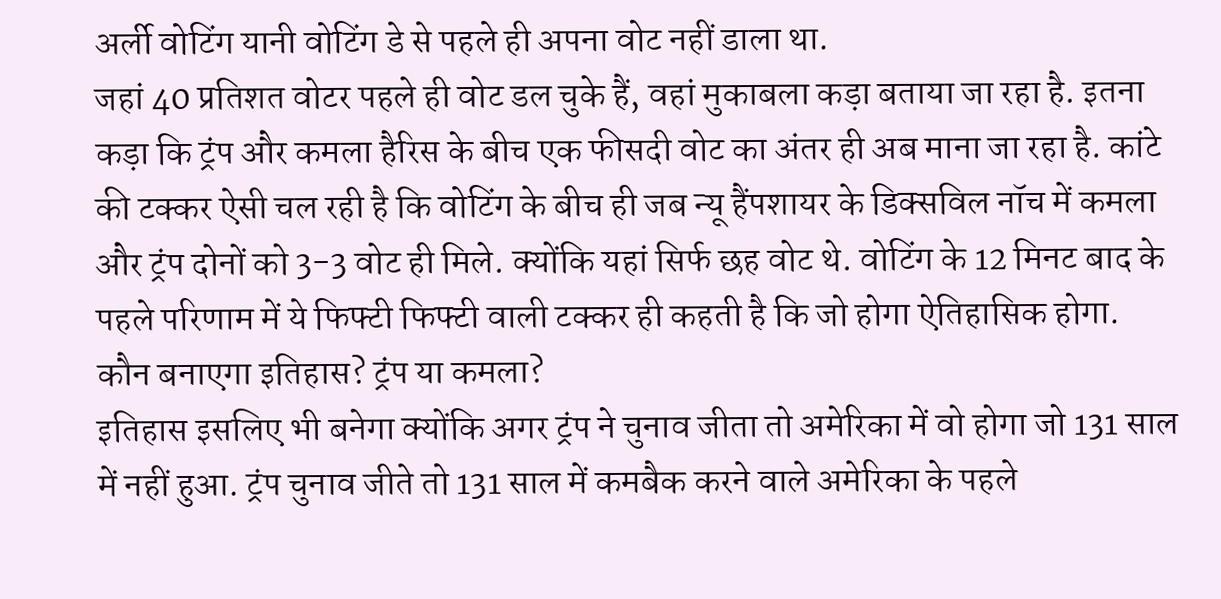अर्ली वोटिंग यानी वोटिंग डे से पहले ही अपना वोट नहीं डाला था.
जहां 40 प्रतिशत वोटर पहले ही वोट डल चुके हैं, वहां मुकाबला कड़ा बताया जा रहा है. इतना कड़ा कि ट्रंप और कमला हैरिस के बीच एक फीसदी वोट का अंतर ही अब माना जा रहा है. कांटे की टक्कर ऐसी चल रही है कि वोटिंग के बीच ही जब न्यू हैंपशायर के डिक्सविल नॉच में कमला और ट्रंप दोनों को 3-3 वोट ही मिले. क्योंकि यहां सिर्फ छह वोट थे. वोटिंग के 12 मिनट बाद के पहले परिणाम में ये फिफ्टी फिफ्टी वाली टक्कर ही कहती है कि जो होगा ऐतिहासिक होगा.
कौन बनाएगा इतिहास? ट्रंप या कमला?
इतिहास इसलिए भी बनेगा क्योंकि अगर ट्रंप ने चुनाव जीता तो अमेरिका में वो होगा जो 131 साल में नहीं हुआ. ट्रंप चुनाव जीते तो 131 साल में कमबैक करने वाले अमेरिका के पहले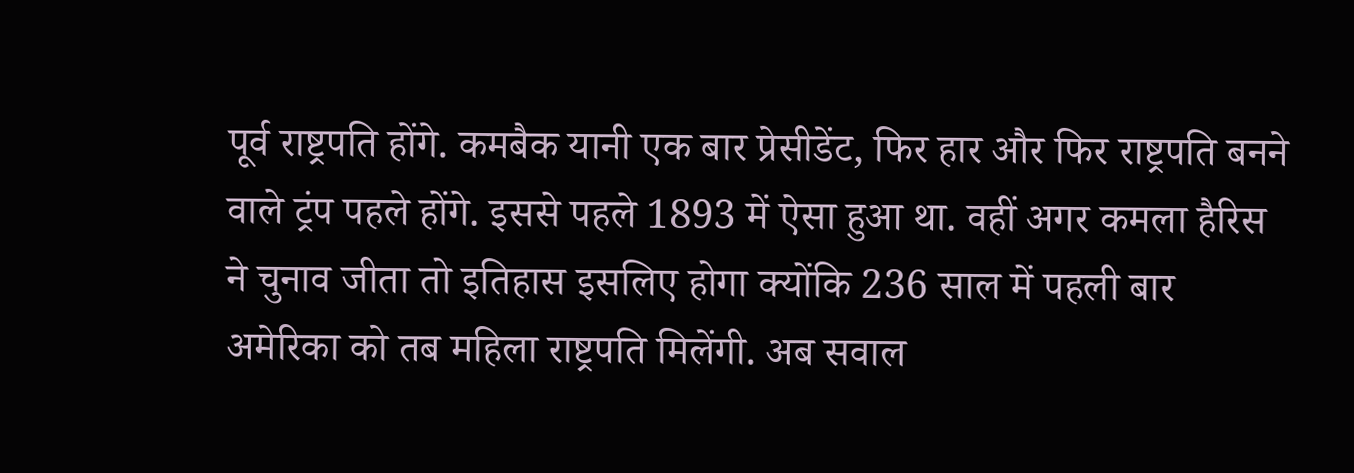पूर्व राष्ट्रपति होंगे. कमबैक यानी एक बार प्रेसीडेंट, फिर हार और फिर राष्ट्रपति बनने वाले ट्रंप पहले होंगे. इससे पहले 1893 में ऐसा हुआ था. वहीं अगर कमला हैरिस ने चुनाव जीता तो इतिहास इसलिए होगा क्योंकि 236 साल में पहली बार अमेरिका को तब महिला राष्ट्रपति मिलेंगी. अब सवाल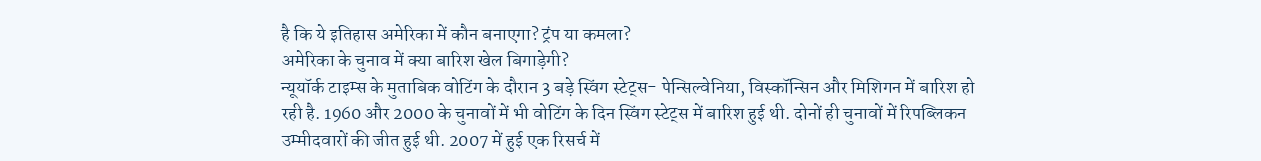है कि ये इतिहास अमेरिका में कौन बनाएगा? ट्रंप या कमला?
अमेरिका के चुनाव में क्या बारिश खेल बिगाड़ेगी?
न्यूयॉर्क टाइम्स के मुताबिक वोटिंग के दौरान 3 बड़े स्विंग स्टेट्स- पेन्सिल्वेनिया, विस्कॉन्सिन और मिशिगन में बारिश हो रही है. 1960 और 2000 के चुनावों में भी वोटिंग के दिन स्विंग स्टेट्स में बारिश हुई थी. दोनों ही चुनावों में रिपब्लिकन उम्मीदवारों की जीत हुई थी. 2007 में हुई एक रिसर्च में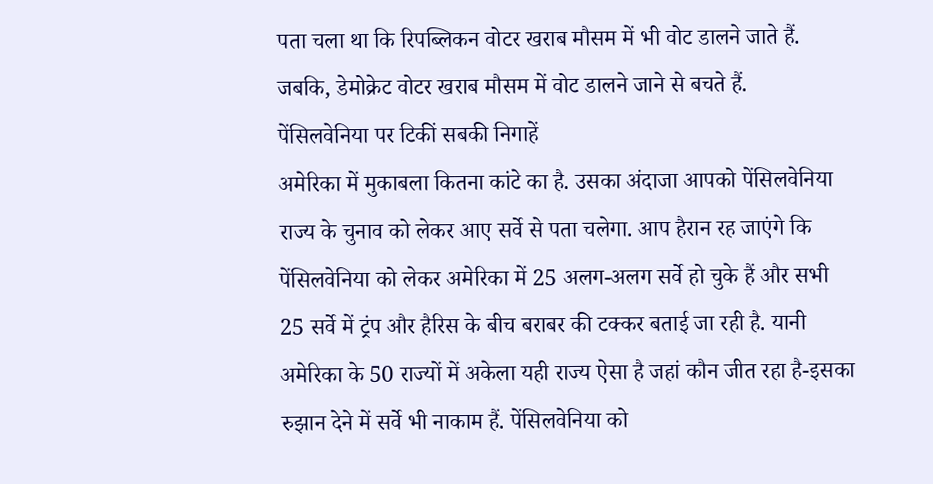पता चला था कि रिपब्लिकन वोटर खराब मौसम में भी वोट डालने जाते हैं. जबकि, डेमोक्रेट वोटर खराब मौसम में वोट डालने जाने से बचते हैं.
पेंसिलवेनिया पर टिकीं सबकी निगाहें
अमेरिका में मुकाबला कितना कांटे का है. उसका अंदाजा आपको पेंसिलवेनिया राज्य के चुनाव को लेकर आए सर्वे से पता चलेगा. आप हैरान रह जाएंगे कि पेंसिलवेनिया को लेकर अमेरिका में 25 अलग-अलग सर्वे हो चुके हैं और सभी 25 सर्वे में ट्रंप और हैरिस के बीच बराबर की टक्कर बताई जा रही है. यानी अमेरिका के 50 राज्यों में अकेला यही राज्य ऐसा है जहां कौन जीत रहा है-इसका रुझान देने में सर्वे भी नाकाम हैं. पेंसिलवेनिया को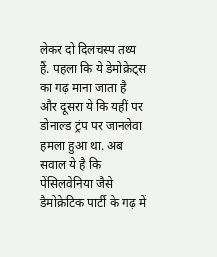लेकर दो दिलचस्प तथ्य हैं. पहला कि ये डेमोक्रेट्स का गढ़ माना जाता है और दूसरा ये कि यहीं पर डोनाल्ड ट्रंप पर जानलेवा हमला हुआ था. अब सवाल ये है कि पेंसिलवेनिया जैसे डैमोक्रेटिक पार्टी के गढ़ में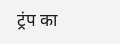ट्रंप का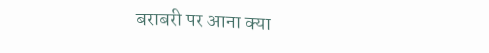बराबरी पर आना क्या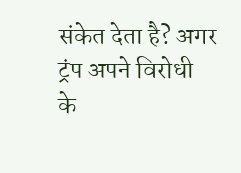संकेत देता है? अगर ट्रंप अपने विरोधी के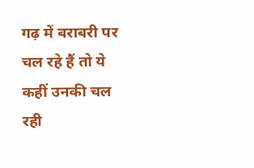गढ़ में बराबरी पर चल रहे हैं तो ये कहीं उनकी चल रही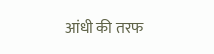आंधी की तरफ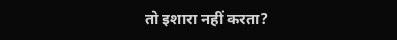तो इशारा नहीं करता?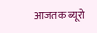आजतक ब्यूरो